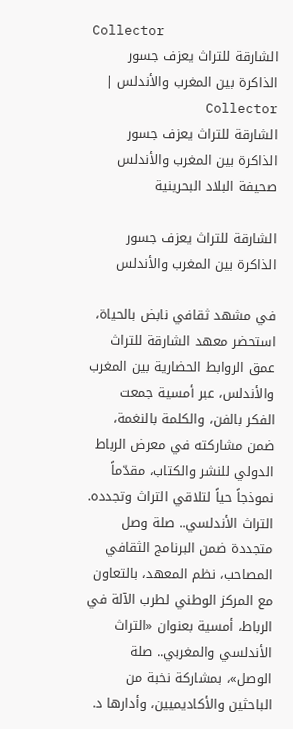Collector
الشارقة للتراث يعزف جسور الذاكرة بين المغرب والأندلس | Collector
الشارقة للتراث يعزف جسور الذاكرة بين المغرب والأندلس
صحيفة البلاد البحرينية

الشارقة للتراث يعزف جسور الذاكرة بين المغرب والأندلس

في مشهد ثقافي نابض بالحياة، استحضر معهد الشارقة للتراث عمق الروابط الحضارية بين المغرب والأندلس، عبر أمسية جمعت الفكر بالفن، والكلمة بالنغمة، ضمن مشاركته في معرض الرباط الدولي للنشر والكتاب، مقدّماً نموذجاً حياً لتلاقي التراث وتجدده. التراث الأندلسي.. صلة وصل متجددة ضمن البرنامج الثقافي المصاحب، نظم المعهد، بالتعاون مع المركز الوطني لطرب الآلة في الرباط، أمسية بعنوان «التراث الأندلسي والمغربي.. صلة الوصل»، بمشاركة نخبة من الباحثين والأكاديميين، وأدارها د.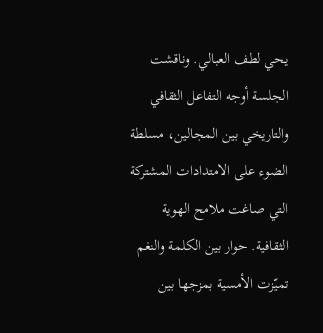يحي لطف العبالي. وناقشت الجلسة أوجه التفاعل الثقافي والتاريخي بين المجالين، مسلطة الضوء على الامتدادات المشتركة التي صاغت ملامح الهوية الثقافية. حوار بين الكلمة والنغم تميّزت الأمسية بمزجها بين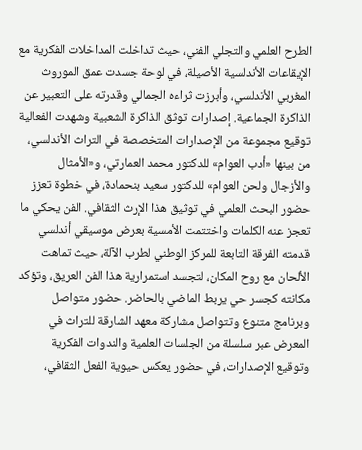الطرح العلمي والتجلي الفني، حيث تداخلت المداخلات الفكرية مع الإيقاعات الأندلسية الأصيلة، في لوحة جسدت عمق الموروث المغربي الأندلسي، وأبرزت ثراءه الجمالي وقدرته على التعبير عن الذاكرة الجماعية. إصدارات توثق الذاكرة الشعبية وشهدت الفعالية توقيع مجموعة من الإصدارات المتخصصة في التراث الأندلسي، من بينها «أدب العوام» للدكتور محمد العمارتي، و«الأمثال والأزجال ولحن العوام» للدكتور سعيد بنحمادة، في خطوة تعزز حضور البحث العلمي في توثيق هذا الإرث الثقافي. الفن يحكي ما تعجز عنه الكلمات واختتمت الأمسية بعرض موسيقي أندلسي قدمته الفرقة التابعة للمركز الوطني لطرب الآلة، حيث تماهت الألحان مع روح المكان، لتجسد استمرارية هذا الفن العريق، وتؤكد مكانته كجسر حي يربط الماضي بالحاضر. حضور متواصل وبرنامج متنوع وتتواصل مشاركة معهد الشارقة للتراث في المعرض عبر سلسلة من الجلسات العلمية والندوات الفكرية وتوقيع الإصدارات، في حضور يعكس حيوية الفعل الثقافي،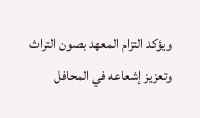ويؤكد التزام المعهد بصون التراث وتعزيز إشعاعه في المحافل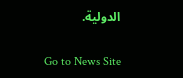الدولية.

Go to News Site